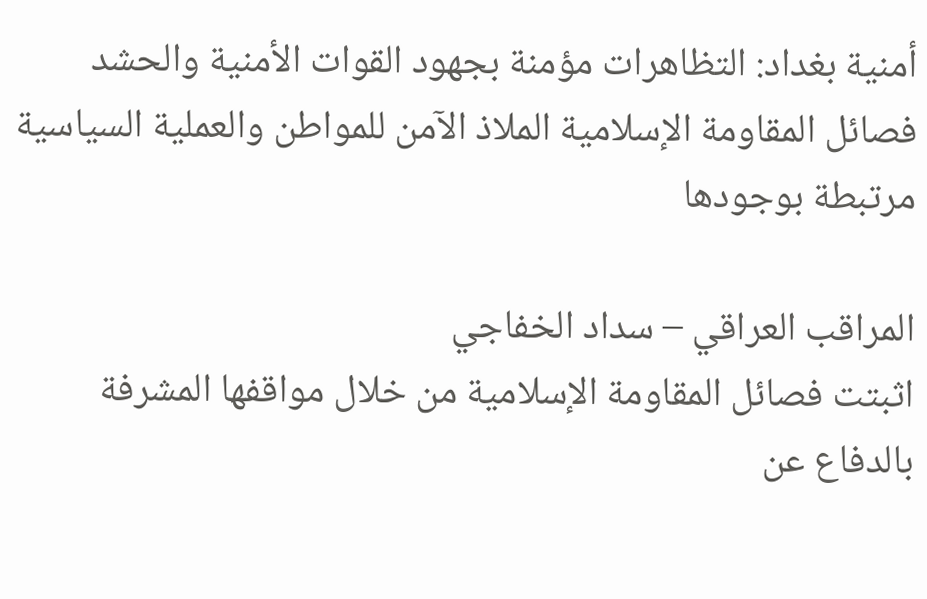أمنية بغداد: التظاهرات مؤمنة بجهود القوات الأمنية والحشد فصائل المقاومة الإسلامية الملاذ الآمن للمواطن والعملية السياسية مرتبطة بوجودها

المراقب العراقي – سداد الخفاجي
اثبتت فصائل المقاومة الإسلامية من خلال مواقفها المشرفة بالدفاع عن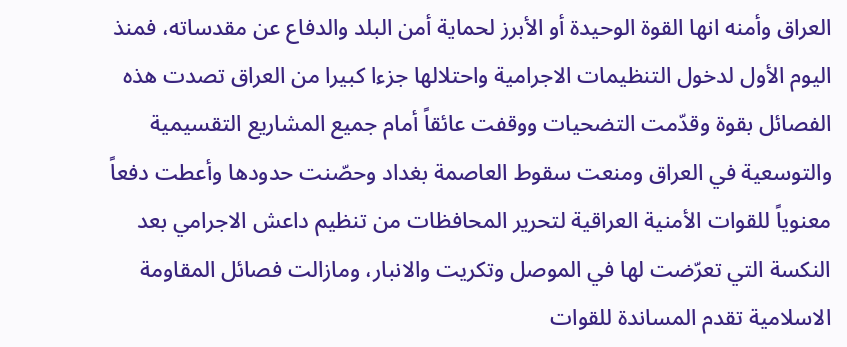العراق وأمنه انها القوة الوحيدة أو الأبرز لحماية أمن البلد والدفاع عن مقدساته، فمنذ اليوم الأول لدخول التنظيمات الاجرامية واحتلالها جزءا كبيرا من العراق تصدت هذه الفصائل بقوة وقدّمت التضحيات ووقفت عائقاً أمام جميع المشاريع التقسيمية والتوسعية في العراق ومنعت سقوط العاصمة بغداد وحصّنت حدودها وأعطت دفعاً معنوياً للقوات الأمنية العراقية لتحرير المحافظات من تنظيم داعش الاجرامي بعد النكسة التي تعرّضت لها في الموصل وتكريت والانبار، ومازالت فصائل المقاومة الاسلامية تقدم المساندة للقوات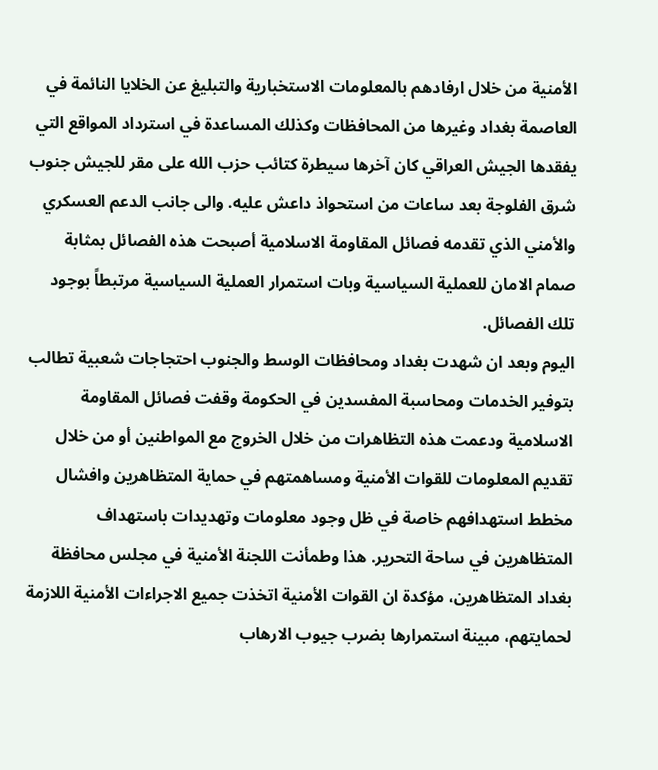الأمنية من خلال ارفادهم بالمعلومات الاستخبارية والتبليغ عن الخلايا النائمة في العاصمة بغداد وغيرها من المحافظات وكذلك المساعدة في استرداد المواقع التي يفقدها الجيش العراقي كان آخرها سيطرة كتائب حزب الله على مقر للجيش جنوب شرق الفلوجة بعد ساعات من استحواذ داعش عليه. والى جانب الدعم العسكري والأمني الذي تقدمه فصائل المقاومة الاسلامية أصبحت هذه الفصائل بمثابة صمام الامان للعملية السياسية وبات استمرار العملية السياسية مرتبطاً بوجود تلك الفصائل.
اليوم وبعد ان شهدت بغداد ومحافظات الوسط والجنوب احتجاجات شعبية تطالب بتوفير الخدمات ومحاسبة المفسدين في الحكومة وقفت فصائل المقاومة الاسلامية ودعمت هذه التظاهرات من خلال الخروج مع المواطنين أو من خلال تقديم المعلومات للقوات الأمنية ومساهمتهم في حماية المتظاهرين وافشال مخطط استهدافهم خاصة في ظل وجود معلومات وتهديدات باستهداف المتظاهرين في ساحة التحرير. هذا وطمأنت اللجنة الأمنية في مجلس محافظة بغداد المتظاهرين، مؤكدة ان القوات الأمنية اتخذت جميع الاجراءات الأمنية اللازمة لحمايتهم، مبينة استمرارها بضرب جيوب الارهاب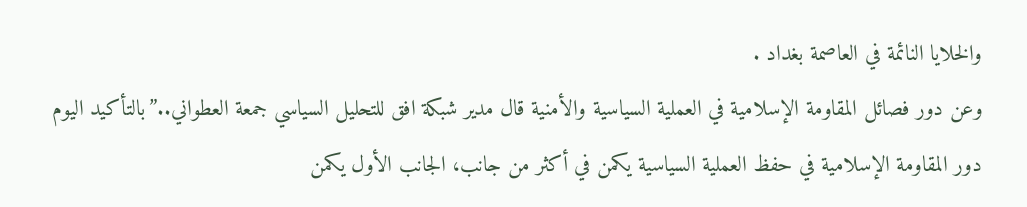والخلايا النائمة في العاصمة بغداد .
وعن دور فصائل المقاومة الإسلامية في العملية السياسية والأمنية قال مدير شبكة افق للتحليل السياسي جمعة العطواني..”بالتأكيد اليوم دور المقاومة الإسلامية في حفظ العملية السياسية يكمن في أكثر من جانب، الجانب الأول يكمن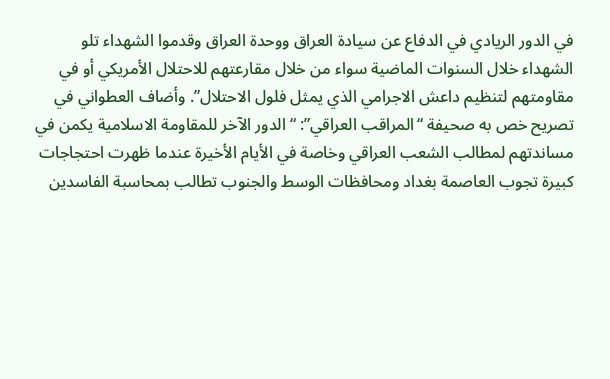في الدور الريادي في الدفاع عن سيادة العراق ووحدة العراق وقدموا الشهداء تلو الشهداء خلال السنوات الماضية سواء من خلال مقارعتهم للاحتلال الأمريكي أو في مقاومتهم لتنظيم داعش الاجرامي الذي يمثل فلول الاحتلال”. وأضاف العطواني في تصريح خص به صحيفة “المراقب العراقي”: “الدور الآخر للمقاومة الاسلامية يكمن في مساندتهم لمطالب الشعب العراقي وخاصة في الأيام الأخيرة عندما ظهرت احتجاجات كبيرة تجوب العاصمة بغداد ومحافظات الوسط والجنوب تطالب بمحاسبة الفاسدين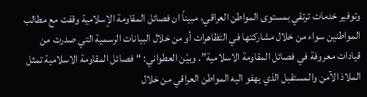وتوفير خدمات ترتقي بمستوى المواطن العراقي، مبيناً ان فصائل المقاومة الإسلامية وقفت مع مطالب المواطنين سواء من خلال مشاركتها في التظاهرات أو من خلال البيانات الرسمية التي صدرت من قيادات معروفة في فصائل المقاومة الاسلامية”. وبيّن العطواني: “فصائل المقاومة الاسلامية تمثل الملاذ الآمن والمستقبل الذي يهفو اليه المواطن العراقي من خلال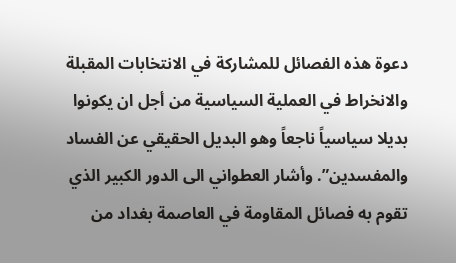دعوة هذه الفصائل للمشاركة في الانتخابات المقبلة والانخراط في العملية السياسية من أجل ان يكونوا بديلا سياسياً ناجعاً وهو البديل الحقيقي عن الفساد والمفسدين”. وأشار العطواني الى الدور الكبير الذي تقوم به فصائل المقاومة في العاصمة بغداد من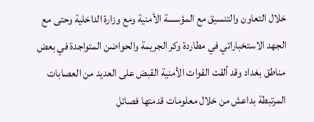خلال التعاون والتنسيق مع المؤسسة الأمنية ومع وزارة الداخلية وحتى مع الجهد الاستخباراتي في مطاردة وكر الجريمة والحواضن المتواجدة في بعض مناطق بغداد وقد ألقت القوات الأمنية القبض على العديد من العصابات المرتبطة بداعش من خلال معلومات قدمتها فصائل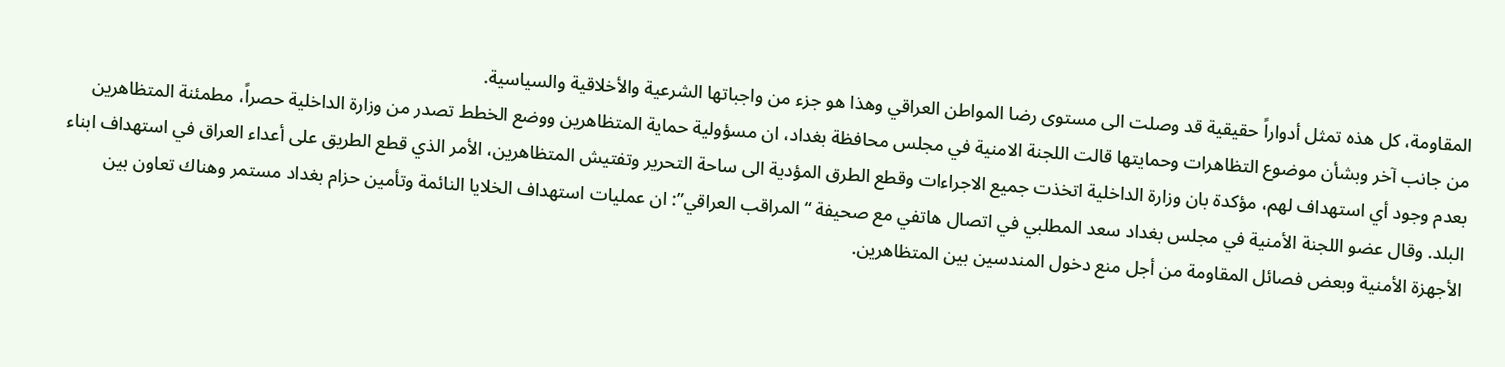المقاومة، كل هذه تمثل أدواراً حقيقية قد وصلت الى مستوى رضا المواطن العراقي وهذا هو جزء من واجباتها الشرعية والأخلاقية والسياسية.
من جانب آخر وبشأن موضوع التظاهرات وحمايتها قالت اللجنة الامنية في مجلس محافظة بغداد، ان مسؤولية حماية المتظاهرين ووضع الخطط تصدر من وزارة الداخلية حصراً، مطمئنة المتظاهرين بعدم وجود أي استهداف لهم، مؤكدة بان وزارة الداخلية اتخذت جميع الاجراءات وقطع الطرق المؤدية الى ساحة التحرير وتفتيش المتظاهرين، الأمر الذي قطع الطريق على أعداء العراق في استهداف ابناء البلد. وقال عضو اللجنة الأمنية في مجلس بغداد سعد المطلبي في اتصال هاتفي مع صحيفة “المراقب العراقي”: ان عمليات استهداف الخلايا النائمة وتأمين حزام بغداد مستمر وهناك تعاون بين الأجهزة الأمنية وبعض فصائل المقاومة من أجل منع دخول المندسين بين المتظاهرين.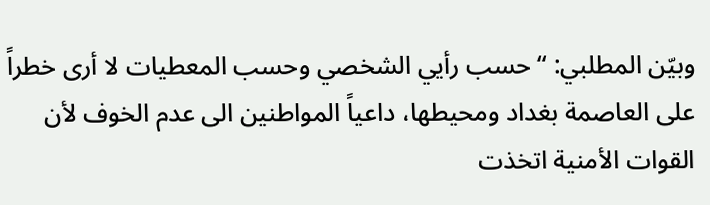وبيّن المطلبي: “حسب رأيي الشخصي وحسب المعطيات لا أرى خطراً على العاصمة بغداد ومحيطها، داعياً المواطنين الى عدم الخوف لأن القوات الأمنية اتخذت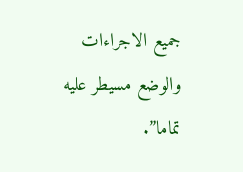جميع الاجراءات والوضع مسيطر عليه تماما”.